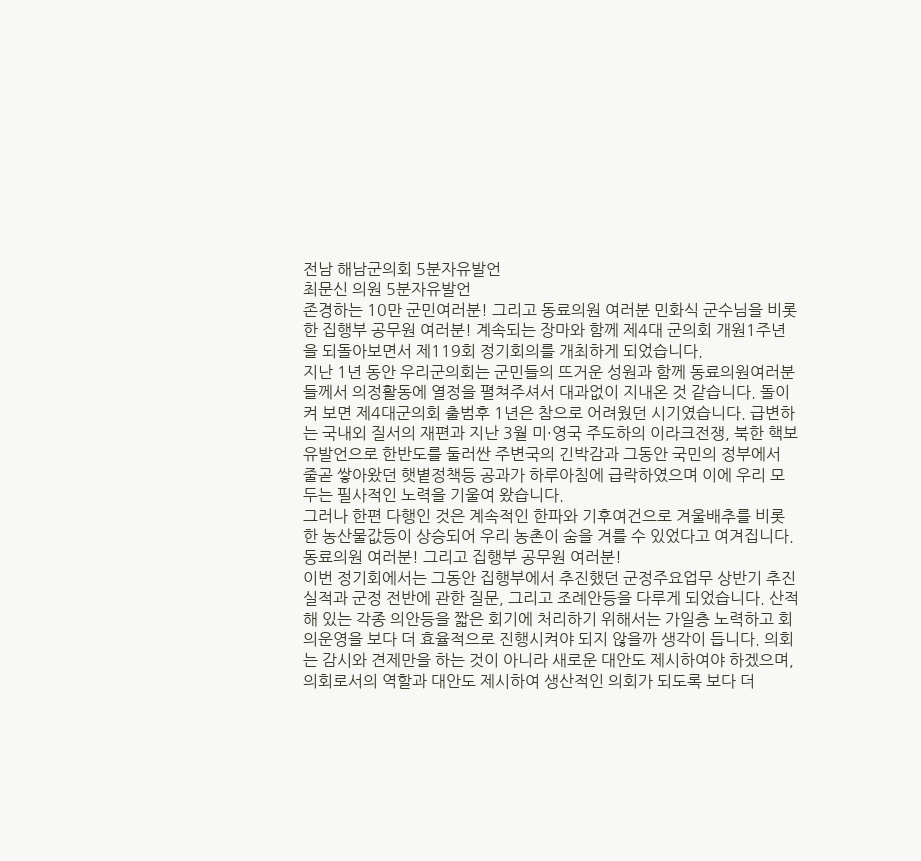전남 해남군의회 5분자유발언
최문신 의원 5분자유발언
존경하는 10만 군민여러분! 그리고 동료의원 여러분 민화식 군수님을 비롯한 집행부 공무원 여러분! 계속되는 장마와 함께 제4대 군의회 개원1주년을 되돌아보면서 제119회 정기회의를 개최하게 되었습니다.
지난 1년 동안 우리군의회는 군민들의 뜨거운 성원과 함께 동료의원여러분들께서 의정활동에 열정을 펼쳐주셔서 대과없이 지내온 것 같습니다. 돌이켜 보면 제4대군의회 출범후 1년은 참으로 어려웠던 시기였습니다. 급변하는 국내외 질서의 재편과 지난 3월 미·영국 주도하의 이라크전쟁, 북한 핵보유발언으로 한반도를 둘러싼 주변국의 긴박감과 그동안 국민의 정부에서 줄곧 쌓아왔던 햇볕정책등 공과가 하루아침에 급락하였으며 이에 우리 모두는 필사적인 노력을 기울여 왔습니다.
그러나 한편 다행인 것은 계속적인 한파와 기후여건으로 겨울배추를 비롯한 농산물값등이 상승되어 우리 농촌이 숨을 겨를 수 있었다고 여겨집니다. 동료의원 여러분! 그리고 집행부 공무원 여러분!
이번 정기회에서는 그동안 집행부에서 추진했던 군정주요업무 상반기 추진실적과 군정 전반에 관한 질문, 그리고 조례안등을 다루게 되었습니다. 산적해 있는 각종 의안등을 짧은 회기에 처리하기 위해서는 가일층 노력하고 회의운영을 보다 더 효율적으로 진행시켜야 되지 않을까 생각이 듭니다. 의회는 감시와 견제만을 하는 것이 아니라 새로운 대안도 제시하여야 하겠으며, 의회로서의 역할과 대안도 제시하여 생산적인 의회가 되도록 보다 더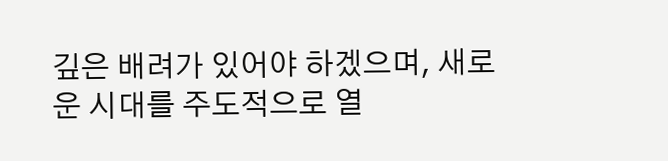깊은 배려가 있어야 하겠으며, 새로운 시대를 주도적으로 열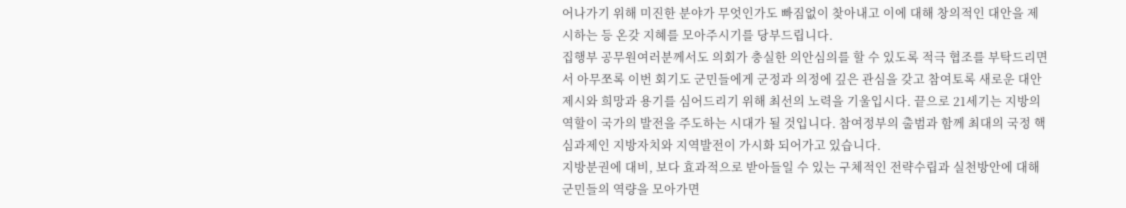어나가기 위해 미진한 분야가 무엇인가도 빠짐없이 찾아내고 이에 대해 창의적인 대안을 제시하는 등 온갖 지혜를 모아주시기를 당부드립니다.
집행부 공무원여러분께서도 의회가 충실한 의안심의를 할 수 있도록 적극 협조를 부탁드리면서 아무쪼록 이번 회기도 군민들에게 군정과 의정에 깊은 관심을 갖고 참여토록 새로운 대안 제시와 희망과 용기를 심어드리기 위해 최선의 노력을 기울입시다. 끝으로 21세기는 지방의 역할이 국가의 발전을 주도하는 시대가 될 것입니다. 참여정부의 출범과 함께 최대의 국정 핵심과제인 지방자치와 지역발전이 가시화 되어가고 있습니다.
지방분권에 대비, 보다 효과적으로 받아들일 수 있는 구체적인 전략수립과 실천방안에 대해 군민들의 역량을 모아가면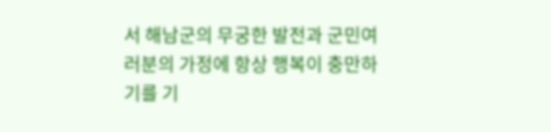서 해남군의 무궁한 발전과 군민여러분의 가정에 항상 행복이 충만하기를 기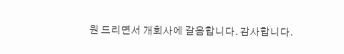원 드리면서 개회사에 갈음합니다. 감사합니다.